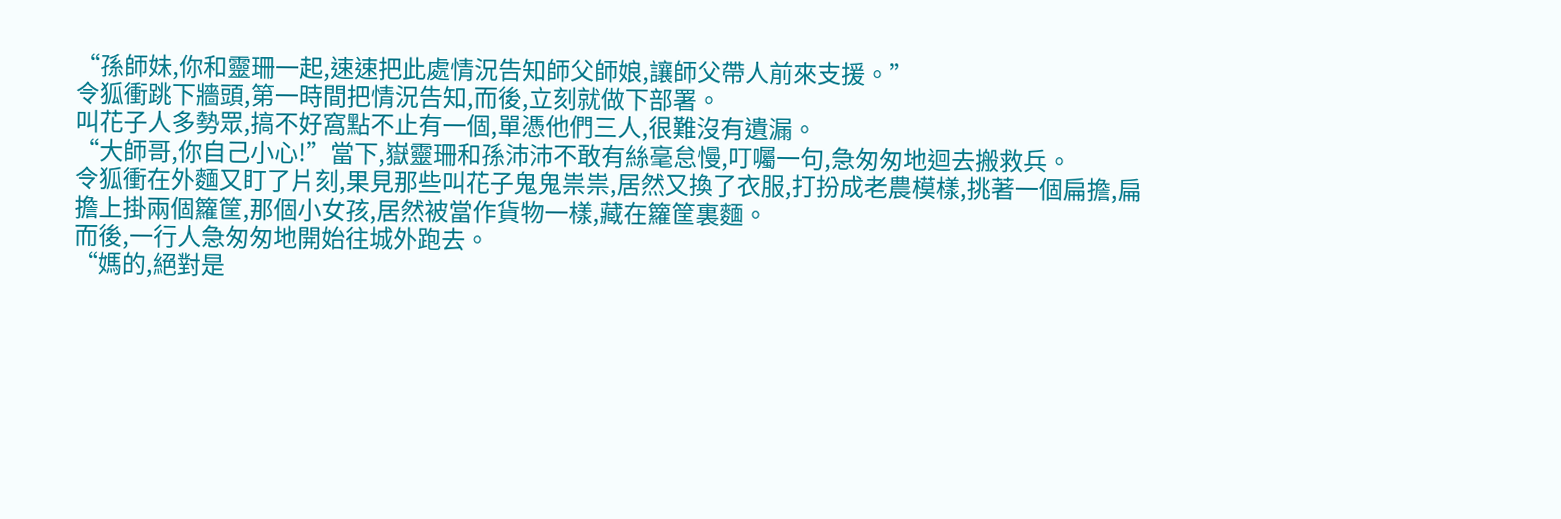“孫師妹,你和靈珊一起,速速把此處情況告知師父師娘,讓師父帶人前來支援。”
令狐衝跳下牆頭,第一時間把情況告知,而後,立刻就做下部署。
叫花子人多勢眾,搞不好窩點不止有一個,單憑他們三人,很難沒有遺漏。
“大師哥,你自己小心!”當下,嶽靈珊和孫沛沛不敢有絲毫怠慢,叮囑一句,急匆匆地迴去搬救兵。
令狐衝在外麵又盯了片刻,果見那些叫花子鬼鬼祟祟,居然又換了衣服,打扮成老農模樣,挑著一個扁擔,扁擔上掛兩個籮筐,那個小女孩,居然被當作貨物一樣,藏在籮筐裏麵。
而後,一行人急匆匆地開始往城外跑去。
“媽的,絕對是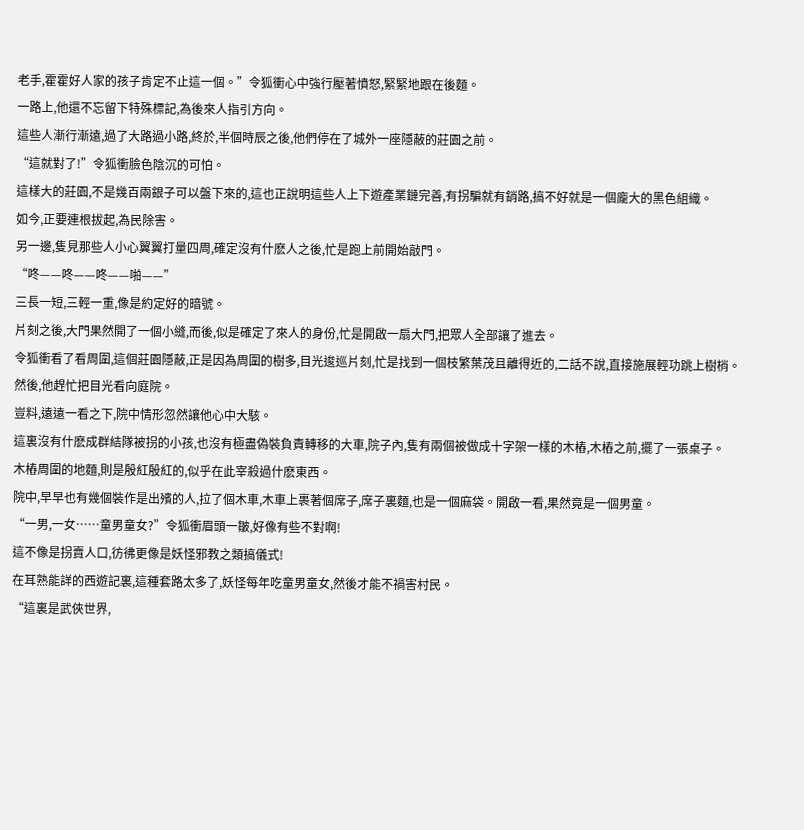老手,霍霍好人家的孩子肯定不止這一個。”令狐衝心中強行壓著憤怒,緊緊地跟在後麵。
一路上,他還不忘留下特殊標記,為後來人指引方向。
這些人漸行漸遠,過了大路過小路,終於,半個時辰之後,他們停在了城外一座隱蔽的莊園之前。
“這就對了!”令狐衝臉色陰沉的可怕。
這樣大的莊園,不是幾百兩銀子可以盤下來的,這也正說明這些人上下遊產業鏈完善,有拐騙就有銷路,搞不好就是一個龐大的黑色組織。
如今,正要連根拔起,為民除害。
另一邊,隻見那些人小心翼翼打量四周,確定沒有什麽人之後,忙是跑上前開始敲門。
“咚——咚——咚——啪——”
三長一短,三輕一重,像是約定好的暗號。
片刻之後,大門果然開了一個小縫,而後,似是確定了來人的身份,忙是開啟一扇大門,把眾人全部讓了進去。
令狐衝看了看周圍,這個莊園隱蔽,正是因為周圍的樹多,目光逡巡片刻,忙是找到一個枝繁葉茂且離得近的,二話不說,直接施展輕功跳上樹梢。
然後,他趕忙把目光看向庭院。
豈料,遠遠一看之下,院中情形忽然讓他心中大駭。
這裏沒有什麽成群結隊被拐的小孩,也沒有極盡偽裝負責轉移的大車,院子內,隻有兩個被做成十字架一樣的木樁,木樁之前,擺了一張桌子。
木樁周圍的地麵,則是殷紅殷紅的,似乎在此宰殺過什麽東西。
院中,早早也有幾個裝作是出殯的人,拉了個木車,木車上裹著個席子,席子裏麵,也是一個麻袋。開啟一看,果然竟是一個男童。
“一男,一女……童男童女?”令狐衝眉頭一皺,好像有些不對啊!
這不像是拐賣人口,彷彿更像是妖怪邪教之類搞儀式!
在耳熟能詳的西遊記裏,這種套路太多了,妖怪每年吃童男童女,然後才能不禍害村民。
“這裏是武俠世界,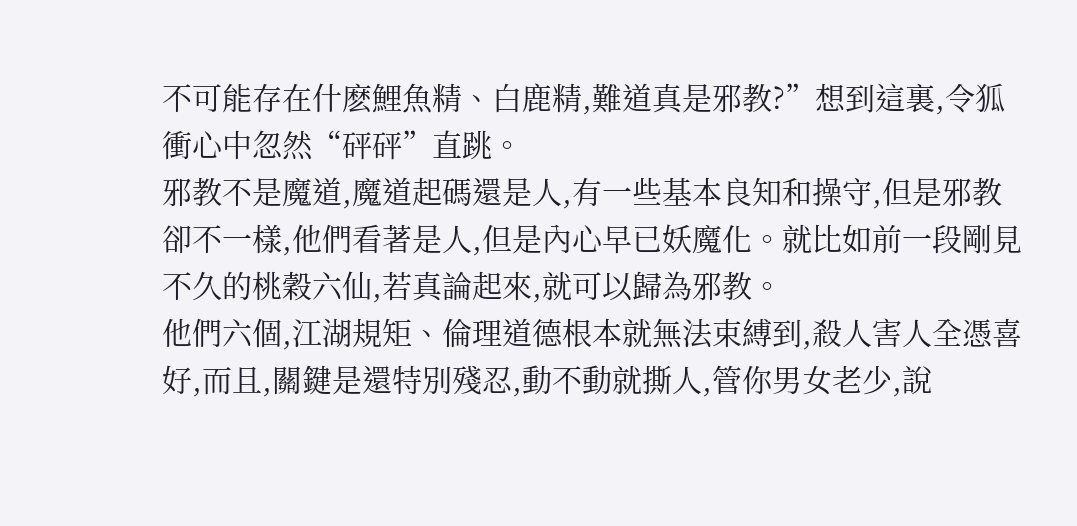不可能存在什麽鯉魚精、白鹿精,難道真是邪教?”想到這裏,令狐衝心中忽然“砰砰”直跳。
邪教不是魔道,魔道起碼還是人,有一些基本良知和操守,但是邪教卻不一樣,他們看著是人,但是內心早已妖魔化。就比如前一段剛見不久的桃穀六仙,若真論起來,就可以歸為邪教。
他們六個,江湖規矩、倫理道德根本就無法束縛到,殺人害人全憑喜好,而且,關鍵是還特別殘忍,動不動就撕人,管你男女老少,說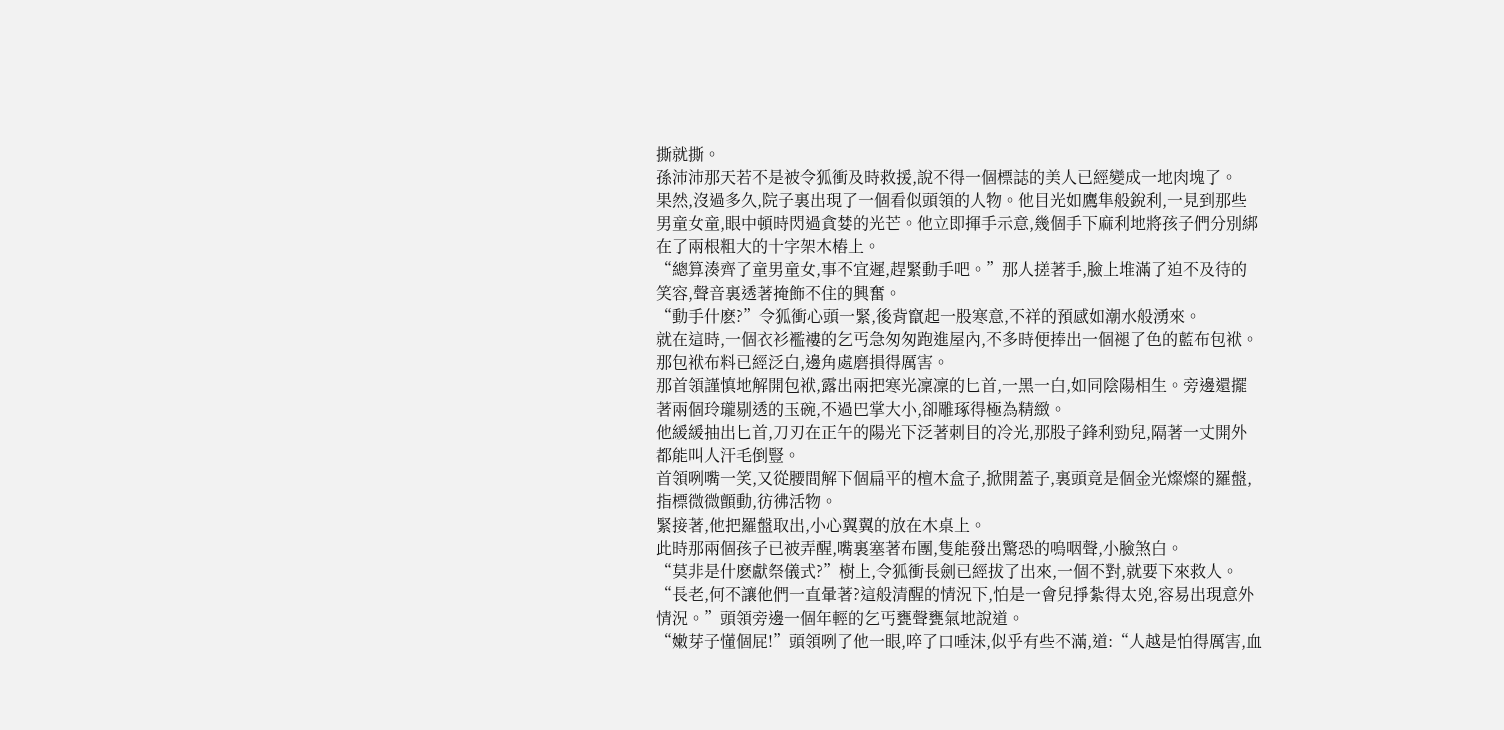撕就撕。
孫沛沛那天若不是被令狐衝及時救援,說不得一個標誌的美人已經變成一地肉塊了。
果然,沒過多久,院子裏出現了一個看似頭領的人物。他目光如鷹隼般銳利,一見到那些男童女童,眼中頓時閃過貪婪的光芒。他立即揮手示意,幾個手下麻利地將孩子們分別綁在了兩根粗大的十字架木樁上。
“總算湊齊了童男童女,事不宜遲,趕緊動手吧。”那人搓著手,臉上堆滿了迫不及待的笑容,聲音裏透著掩飾不住的興奮。
“動手什麽?”令狐衝心頭一緊,後背竄起一股寒意,不祥的預感如潮水般湧來。
就在這時,一個衣衫襤褸的乞丐急匆匆跑進屋內,不多時便捧出一個褪了色的藍布包袱。那包袱布料已經泛白,邊角處磨損得厲害。
那首領謹慎地解開包袱,露出兩把寒光凜凜的匕首,一黑一白,如同陰陽相生。旁邊還擺著兩個玲瓏剔透的玉碗,不過巴掌大小,卻雕琢得極為精緻。
他緩緩抽出匕首,刀刃在正午的陽光下泛著刺目的冷光,那股子鋒利勁兒,隔著一丈開外都能叫人汗毛倒豎。
首領咧嘴一笑,又從腰間解下個扁平的檀木盒子,掀開蓋子,裏頭竟是個金光燦燦的羅盤,指標微微顫動,彷彿活物。
緊接著,他把羅盤取出,小心翼翼的放在木桌上。
此時那兩個孩子已被弄醒,嘴裏塞著布團,隻能發出驚恐的嗚咽聲,小臉煞白。
“莫非是什麽獻祭儀式?”樹上,令狐衝長劍已經拔了出來,一個不對,就要下來救人。
“長老,何不讓他們一直暈著?這般清醒的情況下,怕是一會兒掙紮得太兇,容易出現意外情況。”頭領旁邊一個年輕的乞丐甕聲甕氣地說道。
“嫩芽子懂個屁!”頭領咧了他一眼,啐了口唾沫,似乎有些不滿,道:“人越是怕得厲害,血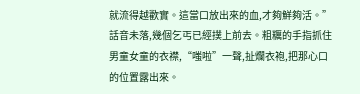就流得越歡實。這當口放出來的血,才夠鮮夠活。”
話音未落,幾個乞丐已經撲上前去。粗糲的手指抓住男童女童的衣襟,“嗤啦”一聲,扯爛衣袍,把那心口的位置露出來。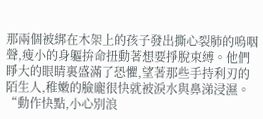那兩個被綁在木架上的孩子發出撕心裂肺的嗚咽聲,瘦小的身軀拚命扭動著想要掙脫束縛。他們睜大的眼睛裏盛滿了恐懼,望著那些手持利刃的陌生人,稚嫩的臉龐很快就被淚水與鼻涕浸濕。
“動作快點,小心別浪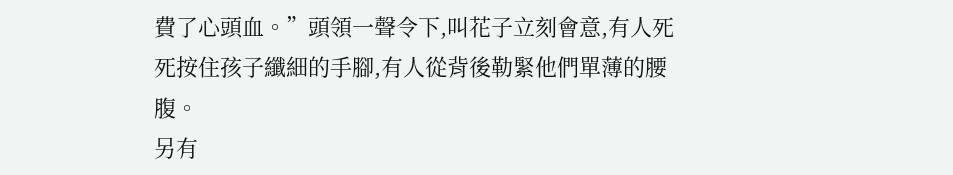費了心頭血。”頭領一聲令下,叫花子立刻會意,有人死死按住孩子纖細的手腳,有人從背後勒緊他們單薄的腰腹。
另有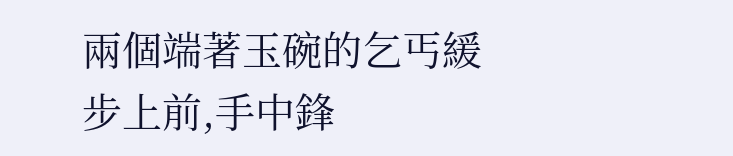兩個端著玉碗的乞丐緩步上前,手中鋒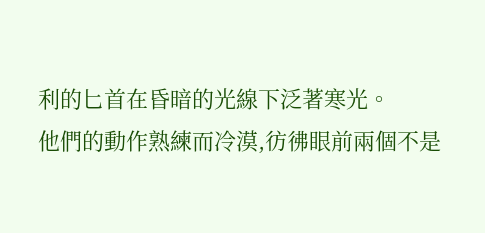利的匕首在昏暗的光線下泛著寒光。
他們的動作熟練而冷漠,彷彿眼前兩個不是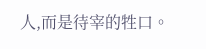人,而是待宰的牲口。